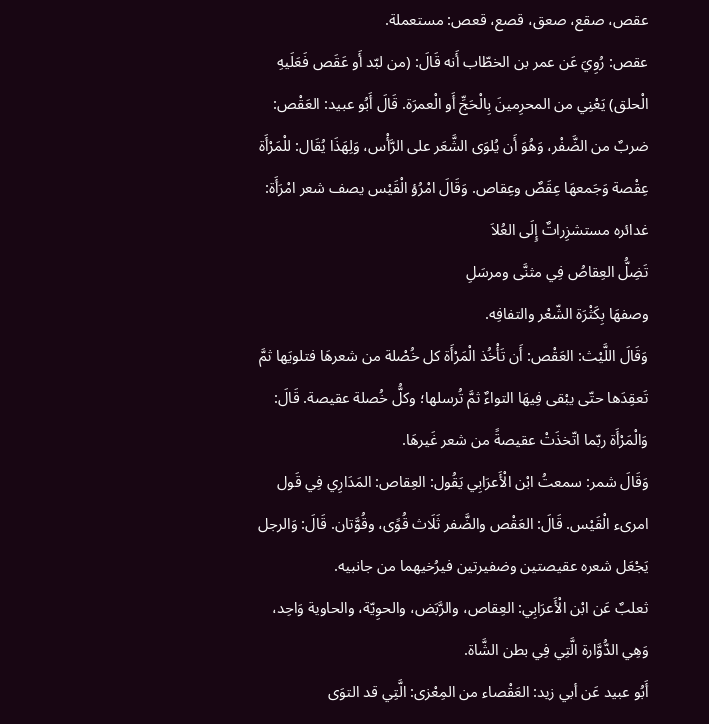عقص، صقع، صعق، قصع، قعص: مستعملة.
عقص: رُوِيَ عَن عمر بن الخطّاب أَنه قَالَ: (من لبّد أَو عَقَص فَعَلَيهِ الْحلق) يَعْنِي من المحرِمينَ بِالْحَجِّ أَو الْعمرَة. قَالَ أَبُو عبيد: العَقْص: ضربٌ من الضَّفْر، وَهُوَ أَن يُلوَى الشَّعَر على الرَّأْس، وَلِهَذَا يُقَال: للْمَرْأَة عِقْصة وَجَمعهَا عِقَصٌ وعِقاص. وَقَالَ امْرُؤ الْقَيْس يصف شعر امْرَأَة:
غدائره مستشزِراتٌ إِلَى العُلاَ
تَضِلُّ العِقاصُ فِي مثنَّى ومرسَلِ
وصفهَا بِكَثْرَة الشّعْر والتفافِه.
وَقَالَ اللَّيْث: العَقْص: أَن تَأْخُذ الْمَرْأَة كل خُصْلة من شعرهَا فتلويَها ثمَّ تَعقِدَها حتّى يبْقى فِيهَا التواءٌ ثمَّ تُرسلها؛ وكلُّ خُصلة عقيصة. قَالَ: وَالْمَرْأَة ربّما اتّخذَتْ عقيصةً من شعر غَيرهَا.
وَقَالَ شمر: سمعتُ ابْن الْأَعرَابِي يَقُول: العِقاص: المَدَارِي فِي قَول امرىء الْقَيْس. قَالَ: العَقْص والضَّفر ثَلَاث قُوًى، وقُوَّتان. قَالَ: وَالرجل يَجْعَل شعره عقيصتين وضفيرتين فيرُخيهما من جانبيه.
ثعلبٌ عَن ابْن الْأَعرَابِي: العِقاص، والرَّبَض، والحوِيّة، والحاوية وَاحِد، وَهِي الدُّوَّارة الَّتِي فِي بطن الشَّاة.
أَبُو عبيد عَن أبي زيد: العَقْصاء من المِعْزى: الَّتِي قد التوَى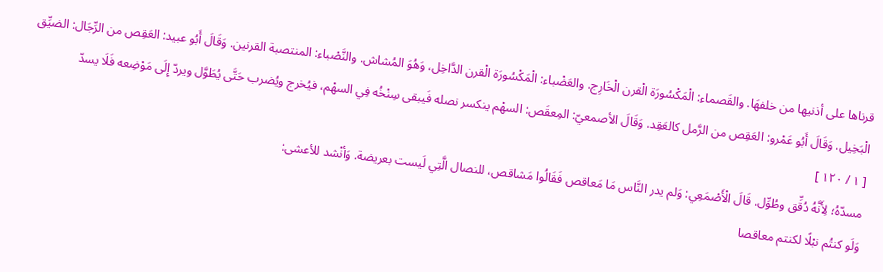قرناها على أذنيها من خلفهَا. والقَصماء: الْمَكْسُورَة الْقرن الْخَارِج. والعَضْباء: الْمَكْسُورَة الْقرن الدَّاخِل، وَهُوَ المُشاش. والنَّصْباء: المنتصبة القرنين. وَقَالَ أَبُو عبيد: العَقِص من الرِّجَال: الضيِّق الْبَخِيل. وَقَالَ أَبُو عَمْرو: العَقِص من الرَّمل كالعَقِد. وَقَالَ الأصمعيّ: المِعقَص: السهْم ينكسر نصله فَيبقى سِنْخُه فِي السهْم، فيُخرج ويُضرب حَتَّى يُطَوَّل ويردّ إِلَى مَوْضِعه فَلَا يسدّ
[ ١ / ١٢٠ ]
مسدّهُ؛ لِأَنَّهُ دُقِّق وطُوِّل. قَالَ الْأَصْمَعِي: وَلم يدر النَّاس مَا مَعاقص فَقَالُوا مَشاقص، للنصال الَّتِي لَيست بعريضة. وَأنْشد للأعشى:
وَلَو كنتُم نبْلًا لكنتم معاقصا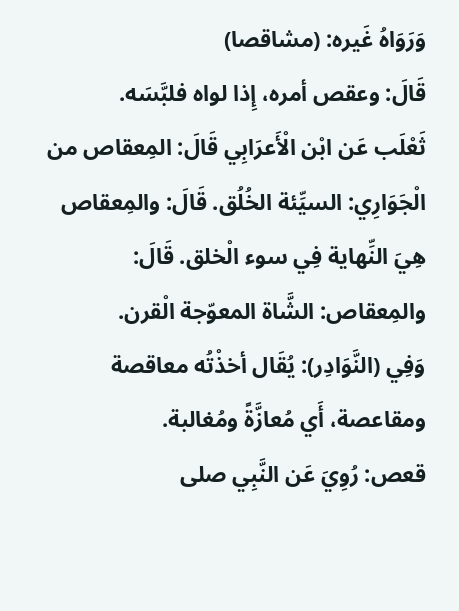وَرَوَاهُ غَيره: (مشاقصا)
قَالَ: وعقص أمره، إِذا لواه فلبَّسَه.
ثَعْلَب عَن ابْن الْأَعرَابِي قَالَ: المِعقاص من الْجَوَارِي: السيِّئة الخُلُق. قَالَ: والمِعقاص هِيَ النِّهاية فِي سوء الْخلق. قَالَ: والمِعقاص: الشَّاة المعوّجة الْقرن.
وَفِي (النَّوَادِر): يُقَال أخذْتُه معاقصة ومقاعصة، أَي مُعازَّةً ومُغالبة.
قعص: رُوِيَ عَن النَّبِي صلى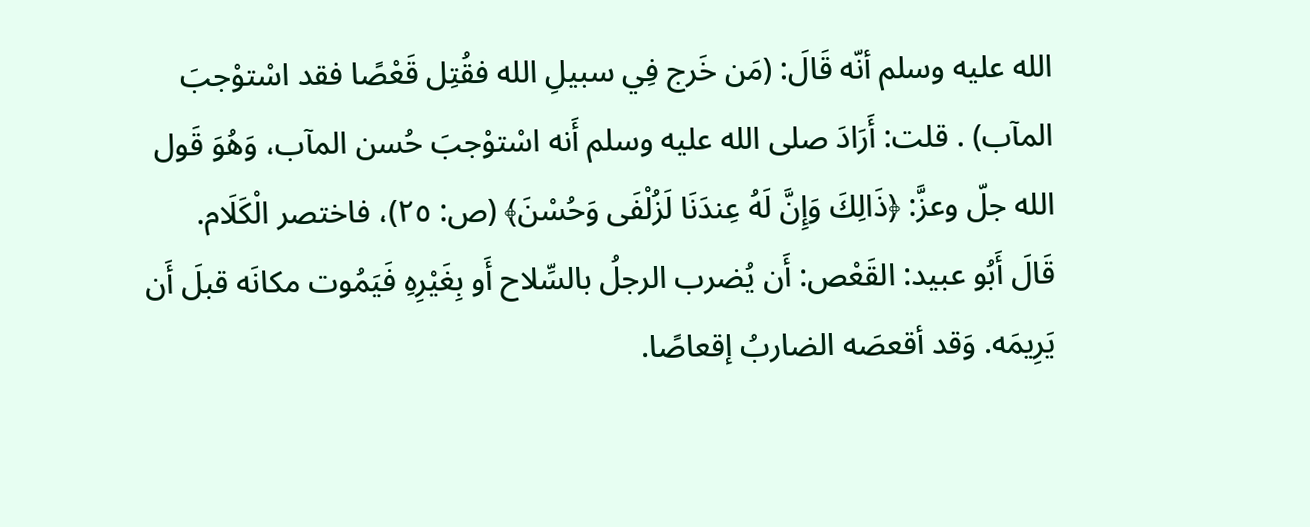الله عليه وسلم أنّه قَالَ: (مَن خَرج فِي سبيلِ الله فقُتِل قَعْصًا فقد اسْتوْجبَ المآب) . قلت: أَرَادَ صلى الله عليه وسلم أَنه اسْتوْجبَ حُسن المآب، وَهُوَ قَول الله جلّ وعزَّ: ﴿ذَالِكَ وَإِنَّ لَهُ عِندَنَا لَزُلْفَى وَحُسْنَ﴾ (ص: ٢٥)، فاختصر الْكَلَام.
قَالَ أَبُو عبيد: القَعْص: أَن يُضرب الرجلُ بالسِّلاح أَو بِغَيْرِهِ فَيَمُوت مكانَه قبلَ أَن يَرِيمَه. وَقد أقعصَه الضاربُ إقعاصًا.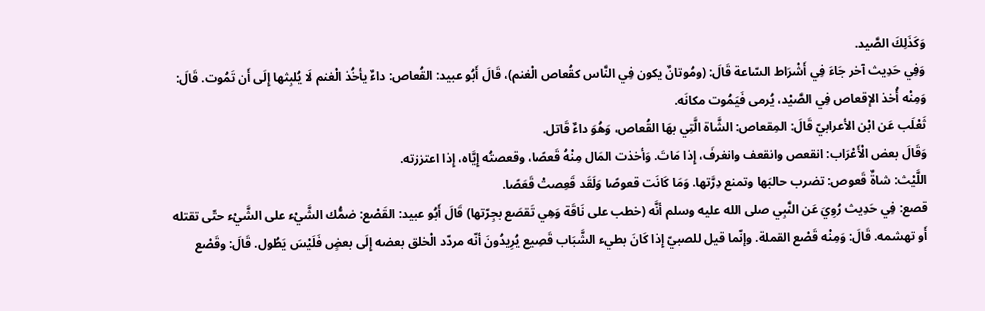وَكَذَلِكَ الصَّيد.
وَفِي حَدِيث آخر جَاءَ فِي أَشْرَاط السّاعة قَالَ: (ومُوتانٌ يكون فِي النَّاس كقُعاص الْغنم)، قَالَ أَبُو عبيد: القُعاص: داءٌ يأخُذ الْغنم لَا يُلبِثها إِلَى أَن تَمُوت. قَالَ: وَمِنْه أُخذ الإقعاص فِي الصَّيْد، يُرمى فَيَمُوت مكانَه.
ثَعْلَب عَن ابْن الأعرابيّ قَالَ: المِقعاص: الشَّاة الَّتِي بهَا القُعاص، وَهُوَ داءٌ قَاتل.
وَقَالَ بعض الْأَعْرَاب: انقعص وانقعف وانغرفَ، إِذا مَاتَ. وَأخذت المَال مِنْهُ قَعصًا، وقعصتُه إِيَّاه، إِذا اعتززته.
اللَّيْث: شاةٌ قَعوص: تضرب حالبَها وتمنع دِرَّتها. وَمَا كَانَت قعوصًا وَلَقَد قَعِصتْ قَعَصًا.
قصع: فِي حَدِيث رُوِيَ عَن النَّبِي صلى الله عليه وسلم أنَّه (خطب على نَاقَة وَهِي تَقصَع بجِرّتها) قَالَ أَبُو عبيد: القَصْع: ضمُّك الشَّيْء على الشَّيْء حتّى تقتله أَو تهشمه. قَالَ: وَمِنْه قَصْع القملة. وإنّما قيل للصبيّ إِذا كَانَ بطيء الشَّبَاب قَصِيع يُرِيدُونَ أنّه مردّد الْخلق بعضه إِلَى بعضٍ فَلَيْسَ يَطُول. قَالَ: وقَصْع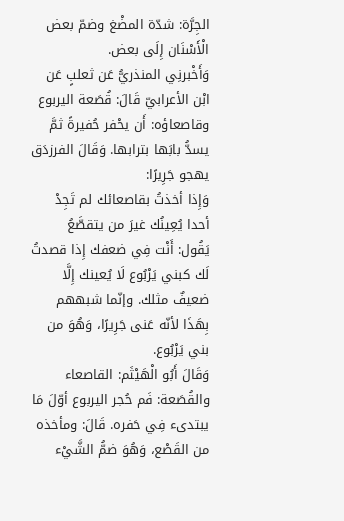الجِرَّة: شدّة المضْغ وضمّ بعض الْأَسْنَان إِلَى بعض.
وَأَخْبرنِي المنذريُّ عَن ثعلبٍ عَن ابْن الأعرابيّ قَالَ: قُصَعة اليربوع وقاصعاؤه: أَن يحْفر حُفيرةً ثمَّ يسدُّ بابَها بترابها. وَقَالَ الفرزدَق يهجو جَرِيرًا:
وَإِذا أخذتُ بقاصعائك لم تَجِدْ
أحدا يُعِينُك غيرَ من يتقصَّعُ
يَقُول: أَنْت فِي ضعفك إِذا قصدتُ لَك كبني يَرْبُوع لَا يُعينك إِلَّا ضعيفٌ مثلك. وإنّما شبههم بِهَذَا لأنّه عَنى جَرِيرًا، وَهُوَ من بني يَرْبُوع.
وَقَالَ أَبُو الْهَيْثَم: القاصعاء والقُصَعة: فَم حُجر اليربوع أوّلَ مَا يبتدىء فِي حَفره. قَالَ: ومأخذه من القَصْع، وَهُوَ ضمُّ الشَّيْء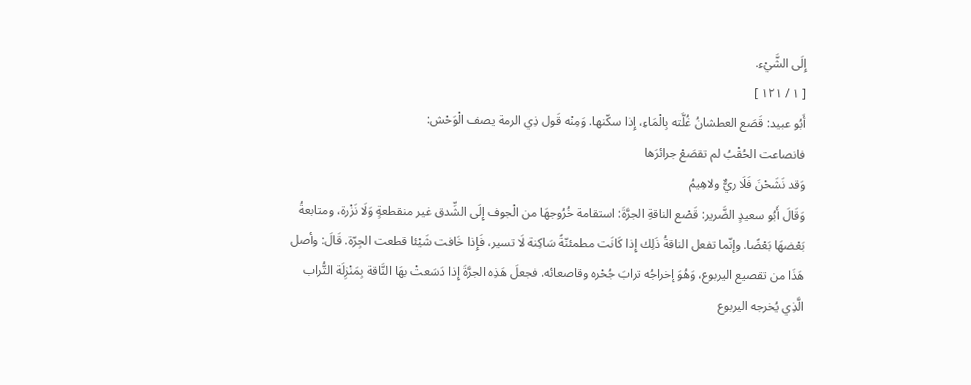إِلَى الشَّيْء.
[ ١ / ١٢١ ]
أَبُو عبيد: قَصَع العطشانُ غُلَّته بِالْمَاءِ، إِذا سكّنها. وَمِنْه قَول ذِي الرمة يصف الْوَحْش:
فانصاعت الحُقْبُ لم تقصَعْ جرائرَها
وَقد نَشَحْنَ فَلَا ريٌّ ولاهِيمُ
وَقَالَ أَبُو سعيدٍ الضَّرير: قَصْع الناقةِ الجرَّةَ: استقامة خُرُوجهَا من الْجوف إِلَى الشِّدق غير منقطعةٍ وَلَا نَزْرة، ومتابعةُ بَعْضهَا بَعْضًا. وإنّما تفعل الناقةُ ذَلِك إِذا كَانَت مطمئنّةً سَاكِنة لَا تسير، فَإِذا خَافت شَيْئا قطعت الجِرّة. قَالَ: وأصل هَذَا من تقصيع اليربوع، وَهُوَ إخراجُه ترابَ جُحْره وقاصعائه. فجعلَ هَذِه الجرَّةَ إِذا دَسَعتْ بهَا النَّاقة بِمَنْزِلَة التُّراب الَّذِي يُخرجه اليربوع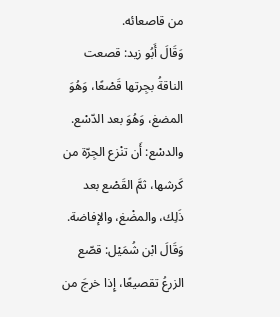من قاصعائه.
وَقَالَ أَبُو زيد: قصعت الناقةُ بجِرتها قَصْعًا، وَهُوَ المضغ، وَهُوَ بعد الدّسْع. والدسْع: أَن تنْزع الجِرّة من كَرشها، ثمَّ القَصْع بعد ذَلِك، والمضْغ، والإفاضة.
وَقَالَ ابْن شُمَيْل: قصّع الزرعُ تقصيعًا، إِذا خرجَ من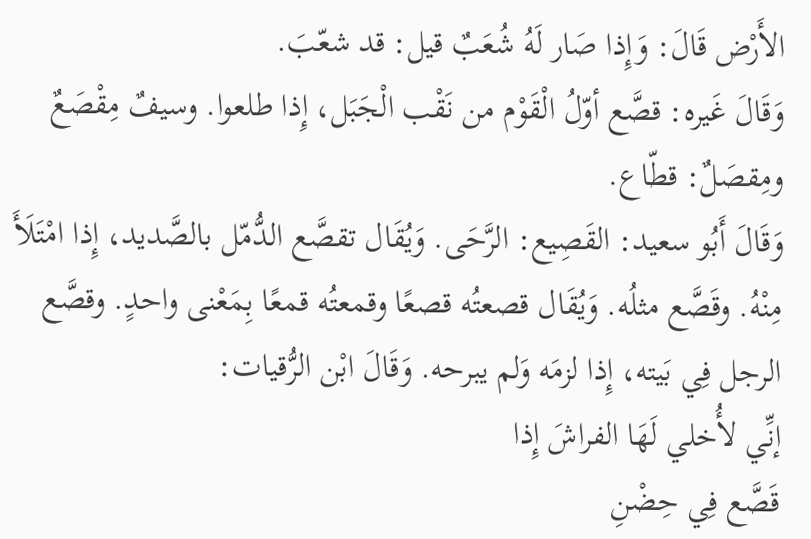الأَرْض قَالَ: وَإِذا صَار لَهُ شُعَبٌ قيل: قد شعّبَ.
وَقَالَ غَيره: قصَّع أوّلُ الْقَوْم من نَقْب الْجَبَل، إِذا طلعوا. وسيفٌ مِقْصَعٌ ومِقصَلٌ: قطّاع.
وَقَالَ أَبُو سعيد: القَصِيع: الرَّحَى. وَيُقَال تقصَّع الدُّمّل بالصَّديد، إِذا امْتَلَأَ مِنْهُ. وقَصَّع مثلُه. وَيُقَال قصعتُه قصعًا وقمعتُه قمعًا بِمَعْنى واحدٍ. وقصَّع الرجل فِي بَيته، إِذا لزمَه وَلم يبرحه. وَقَالَ ابْن الرُّقيات:
إنِّي لأُخلي لَهَا الفراشَ إِذا
قَصَّع فِي حِضْنِ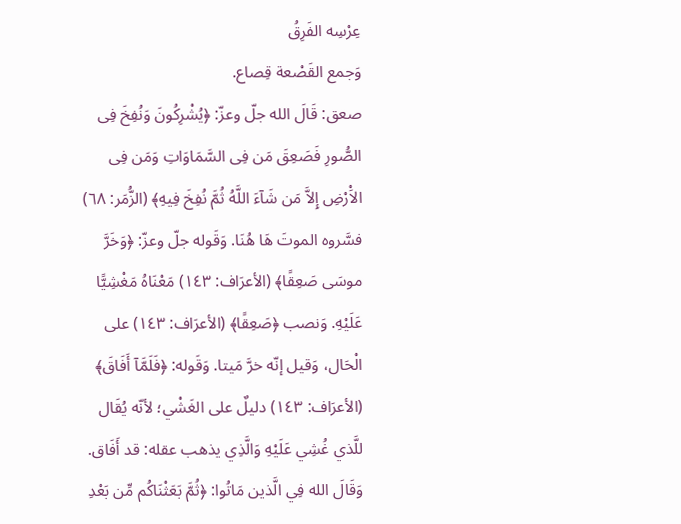عِرْسِه الفَرِقُ
وَجمع القَصْعة قِصاع.
صعق: قَالَ الله جلّ وعزّ: ﴿يُشْرِكُونَ وَنُفِخَ فِى الصُّورِ فَصَعِقَ مَن فِى السَّمَاوَاتِ وَمَن فِى الاَْرْضِ إِلاَّ مَن شَآءَ اللَّهُ ثُمَّ نُفِخَ فِيهِ﴾ (الزُّمَر: ٦٨) فسَّروه الموتَ هَا هُنَا. وَقَوله جلّ وعزّ: ﴿وَخَرَّ موسَى صَعِقًا﴾ (الأعرَاف: ١٤٣) مَعْنَاهُ مَغْشِيًّا عَلَيْهِ. وَنصب ﴿صَعِقًا﴾ (الأعرَاف: ١٤٣) على الْحَال، وَقيل إنّه خرَّ مَيتا. وَقَوله: ﴿فَلَمَّآ أَفَاقَ﴾ (الأعرَاف: ١٤٣) دليلٌ على الغَشْي؛ لأنّه يُقَال للَّذي غُشِي عَلَيْهِ وَالَّذِي يذهب عقله: قد أَفَاق. وَقَالَ الله فِي الَّذين مَاتُوا: ﴿ثُمَّ بَعَثْنَاكُم مِّن بَعْدِ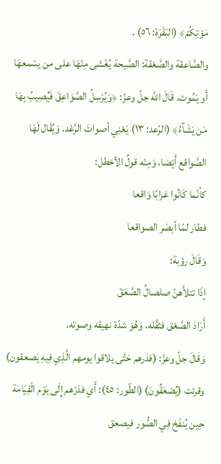مَوْتِكُمْ﴾ (البَقَرَة: ٥٦) .
والصَّاعقة والصَّعْقة: الصَّيحة يُغْشى مِنْهَا على من يسْمعهَا أَو يَمُوت. قَالَ الله جلّ وعزّ: ﴿وَيُرْسِلُ الصَّوَاعِقَ فَيُصِيبُ بِهَا مَن يَشَآءُ﴾ (الرّعد: ١٣) يَعْنِي أصواتَ الرَّعْد. وَيُقَال لَهَا الصَّواقع أَيْضا، وَمِنْه قولُ الأخطل:
كأنّما كَانُوا غرابًا وَاقعا
فطار لمّا أبصَر الصواقعا
وَقَالَ رؤبة:
إذَا تتلاَّهنّ صلصالُ الصَّعَقْ
أَرَادَ الصَّعْق فثقّله، وَهُوَ شدّة نهيقه وصوته.
وَقَالَ جلّ وعزّ: (فذرهم حَتَّى يلاقوا يومهم الَّذِي فِيهِ يَصعقون) وقرئت (يُصْعَقُونَ) (الطّور: ٤٥): أَي فذرْهم إِلَى يَوْم الْقِيَامَة حِين يُنفَخ فِي الصُّور فيصعق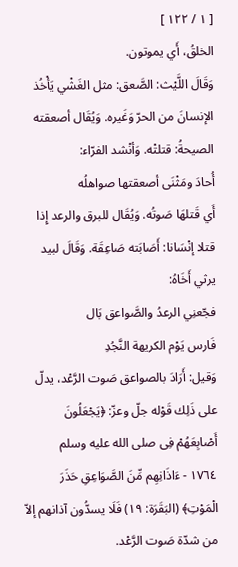[ ١ / ١٢٢ ]
الخلقُ، أَي يموتون.
وَقَالَ اللَّيْث: الصَّعق: مثل الغَشْي يَأْخُذ الإنسانَ من الحرّ وَغَيره. وَيُقَال أصعقته الصيحةُ: قتلتْه. وَأنْشد الفرّاء:
أُحادَ ومَثْنَى أصعقتها صواهلُه
أَي قَتلهَا صَوتُه. وَيُقَال للبرق والرعد إِذا قتلا إنْسَانا: أَصَابَته صَاعِقَة. وَقَالَ لبيد يرثي أَخَاهُ:
فجّعنِي الرعدُ والصَّواعق بَال
فَارس يَوْم الكريهة النَّجُدِ
وَقيل: أَرَادَ بالصواعق صَوت الرَّعْد، يدلّ على ذَلِك قَوْله جلّ وعزّ: ﴿يَجْعَلُونَ أَصْابِعَهُمْ فِى صلى الله عليه وسلم
١٧٦٤ - ءَاذَانِهِم مِّنَ الصَّوَاعِقِ حَذَرَ الْمَوْتِ﴾ (البَقَرَة: ١٩) فَلَا يسدُّون آذانهم إلاّ من شدّة صَوت الرَّعْد.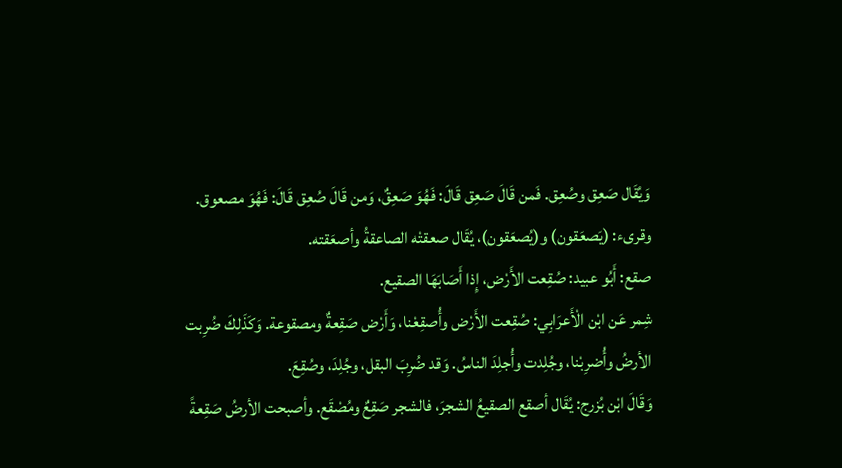وَيُقَال صَعِق وصُعِق. فَمن قَالَ صَعِق قَالَ: فَهُوَ صَعِقٌ، وَمن قَالَ صُعِق قَالَ: فَهُوَ مصعوق. وقرىء: (يَصعَقون) و(يُصعَقون)، يُقَال صعقتْه الصاعقةُ وأصعَقته.
صقع: أَبُو عبيد: صُقِعت الأَرْض، إِذا أَصَابَهَا الصقيع.
شِمر عَن ابْن الْأَعرَابِي: صُقِعت الأَرْض وأُصقِعْنا، وَأَرْض صَقِعةٌ ومصقوعة. وَكَذَلِكَ ضُرِبت الأرضُ وأُضرِبْنا، وجُلِدت وأُجلِدَ الناسُ. وَقد ضُرِبَ البقل، وجُلِدَ، وصُقِعَ.
وَقَالَ ابْن بُزرج: يُقَال أصقع الصقيعُ الشجرَ، فالشجر صَقِعٌ ومُصْقَع. وأصبحت الأرضُ صَقِعةً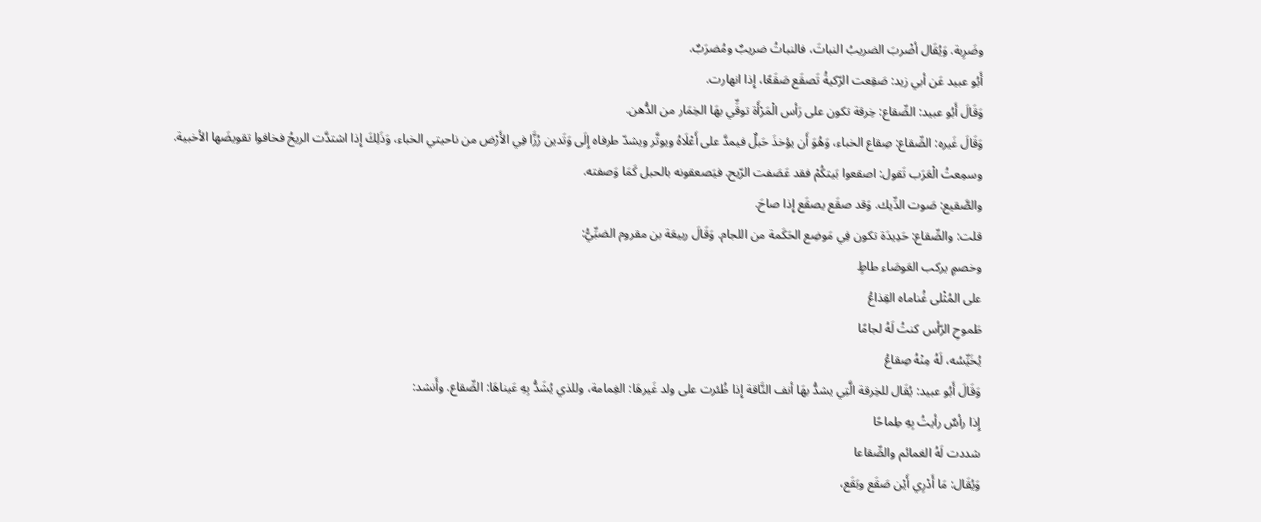وضَرِبة. وَيُقَال أضْربَ الضريبُ النباتَ، فالنباتُ ضريبٌ ومُضرَبٌ.
أَبُو عبيد عَن أبي زيد: صَقِعت الرّكيةُ تَصقَع صَقَعًا، إِذا انهارت.
وَقَالَ أَبُو عبيد: الصِّقاع: خِرقة تكون على رَأس الْمَرْأَة توقِّي بهَا الخِمَار من الدُّهن.
وَقَالَ غَيره: الصِّقاع: صِقاع الخباء، وَهُوَ أَن يؤخذَ حَبلٌ فيمدَّ على أَعْلَاهُ ويوتَّر ويشدّ طرفاه إِلَى وَتَدين رُزَّا فِي الأَرْض من ناحيتي الخباء، وَذَلِكَ إِذا اشتدَّت الريحُ فخافوا تقويضَها الأخبية.
وسمِعتُ الْعَرَب تَقول: اصقعوا بَيتكُمْ فقد عَصَفت الرّيح. فيَصعقونه بالحبل كَمَا وَصفته.
والصَّقيع: صَوت الدِّيك. وَقد صقَع يصقَع إِذا صاحَ.
قلت: والصِّقاع: حَدِيدَة تكون فِي مَوضِع الحَكَمة من اللجام. وَقَالَ ربيعَة بن مقروم الضبِّيُّ:
وخصمٍ يركب العَوصَاء طاطٍ
على المُثْلى غُناماه القِذاعُ
طَموحِ الرّأس كنتُ لَهُ لجامًا
يُخَيِّسُه، لَهُ مِنْهُ صِقاعُ
وَقَالَ أَبُو عبيد: يُقَال للخِرقة الَّتِي يشدُّ بهَا أنف النَّاقة إِذا ظُئرت على ولد غَيرهَا: الغِمامة، وللذي يُشَدُّ بِهِ عَيناهَا: الصِّقاع. وأَنشد:
إِذا رأسٌ رأيتُ بِهِ طِماحًا
شددت لَهُ الغمائم والصِّقاعا
وَيُقَال: مَا أَدْرِي أَيْن صَقَع وبَقَع،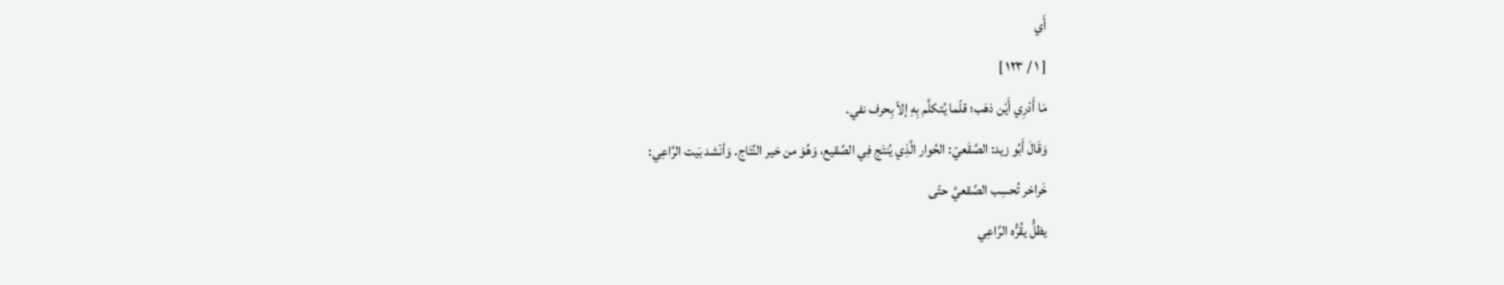أَي
[ ١ / ١٢٣ ]
مَا أَدْرِي أَيْن ذهَب؛ قلّما يُتكلَّم بِهِ إلاّ بِحرف نفي.
وَقَالَ أَبُو زيد: الصَّقَعيّ: الحُوار الَّذِي يُنتَج فِي الصَّقيع، وَهُوَ من خير النِّتَاج. وَأنْشد بَيت الرَّاعِي:
خَراخر تُحسِب الصَّقعيَّ حتّى
يظلُّ يقُرُّه الرَّاعِي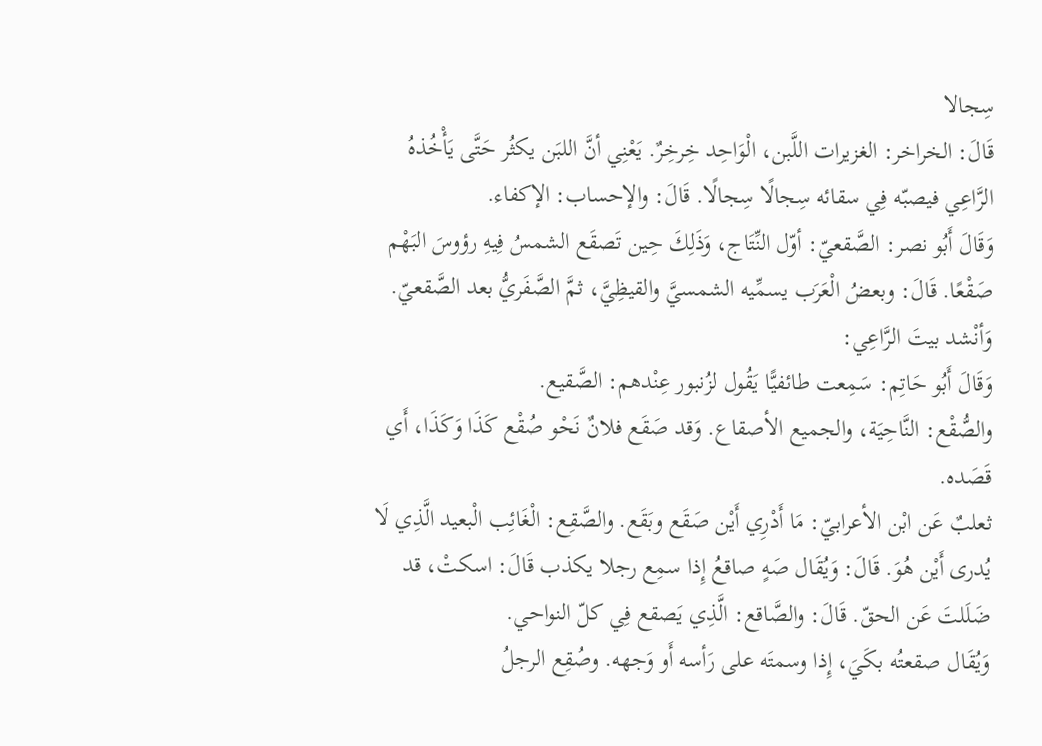سِجالا
قَالَ: الخراخر: الغزيرات اللَّبن، الْوَاحِد خِرخِرٌ. يَعْنِي أنَّ اللبَن يكثُر حَتَّى يَأْخُذهُ الرَّاعِي فيصبّه فِي سقائه سِجالًا سِجالًا. قَالَ: والإحساب: الإكفاء.
وَقَالَ أَبُو نصر: الصَّقعيّ: أوّل النِّتَاج، وَذَلِكَ حِين تَصقَع الشمسُ فِيهِ رؤوسَ البَهْم صَقْعًا. قَالَ: وبعضُ الْعَرَب يسمِّيه الشمسيَّ والقيظِيَّ، ثمَّ الصَّفَريُّ بعد الصَّقعيّ. وَأنْشد بيتَ الرَّاعِي:
وَقَالَ أَبُو حَاتِم: سَمِعت طائفيًّا يَقُول لزُنبور عِنْدهم: الصَّقيع.
والصُّقْع: النَّاحِيَة، والجميع الأصقاع. وَقد صَقَع فلانٌ نَحْو صُقْع كَذَا وَكَذَا، أَي قَصَده.
ثعلبٌ عَن ابْن الأعرابيّ: مَا أَدْرِي أَيْن صَقَع وبَقَع. والصَّقِع: الْغَائِب الْبعيد الَّذِي لَا يُدرى أَيْن هُوَ. قَالَ: وَيُقَال صَهٍ صاقعُ إِذا سمِع رجلا يكذب قَالَ: اسكتْ، قد ضَلَلتَ عَن الحقّ. قَالَ: والصَّاقع: الَّذِي يَصقع فِي كلّ النواحي.
وَيُقَال صقعتُه بكَيَ، إِذا وسمتَه على رَأسه أَو وَجهه. وصُقِع الرجلُ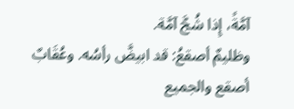آمَّةً، إِذا شُجَّ آمَّة.
وظليمٌ أصقعُ: قد ابيضَّ رأسُه. وعُقَابٌ أصقع والجميع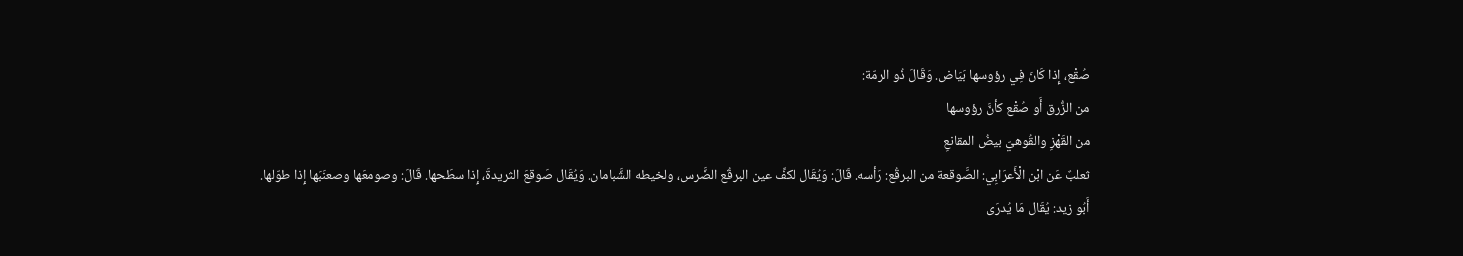صُقْع، إِذا كَانَ فِي رؤوسها بَيَاض. وَقَالَ ذُو الرمّة:
من الزُّرق أَو صُقْع كأنَّ رؤوسها
من القَهْزِ والقُوهيّ بيضُ المقانعِ
ثعلبٌ عَن ابْن الْأَعرَابِي: الصَّوقعة من البرقُع: رَأسه. قَالَ: وَيُقَال لكفِّ عين البرقُع الضَّرس، ولخيطه الشَّبامان. وَيُقَال صَوقعَ الثريدةَ، إِذا سطَحها. قَالَ: وصومعَها وصعنَبَها إِذا طوّلها.
أَبُو زيد: يُقَال مَا يُدرَى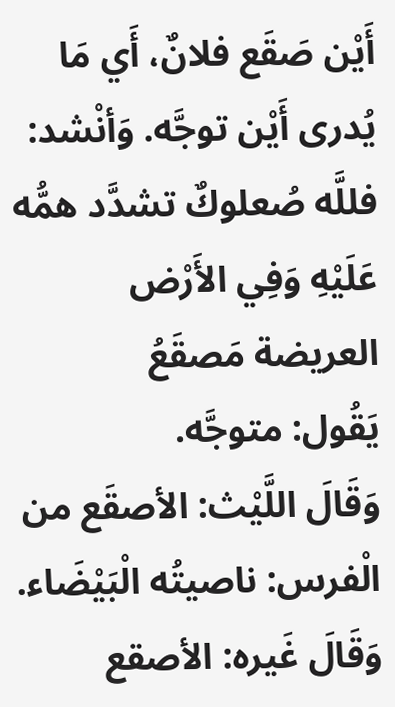أَيْن صَقَع فلانٌ، أَي مَا يُدرى أَيْن توجَّه. وَأنْشد:
فللَّه صُعلوكٌ تشدَّد همُّه
عَلَيْهِ وَفِي الأَرْض العريضة مَصقَعُ
يَقُول: متوجَّه.
وَقَالَ اللَّيْث: الأصقَع من الْفرس: ناصيتُه الْبَيْضَاء.
وَقَالَ غَيره: الأصقع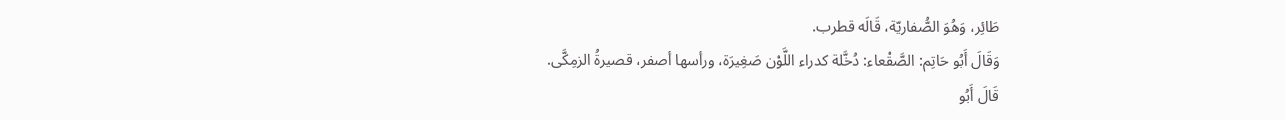طَائِر، وَهُوَ الصُّفاريّة، قَالَه قطرب.
وَقَالَ أَبُو حَاتِم: الصَّقْعاء: دُخَّلة كدراء اللَّوْن صَغِيرَة، ورأسها أصفر، قصيرةُ الزمِكَّى.
قَالَ أَبُو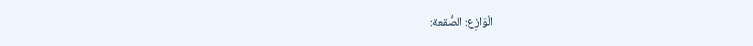الْوَازِع: الصُّقعة: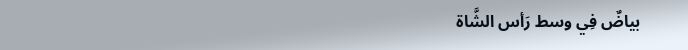بياضٌ فِي وسط رَأس الشَّاة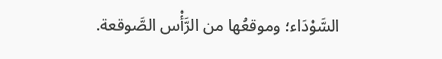السَّوْدَاء؛ وموقعُها من الرَّأْس الصَّوقعة.